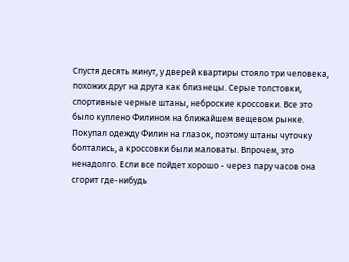Спустя десять минут, у дверей квартиры стояло три человека, похожих друг на друга как близнецы. Серые толстовки, спортивные черные штаны, неброские кроссовки. Все это было куплено Филином на ближайшем вещевом рынке. Покупал одежду Филин на глазок, поэтому штаны чуточку болтались, а кроссовки были маловаты. Впрочем, это ненадолго. Если все пойдет хорошо - через пару часов она сгорит где-нибудь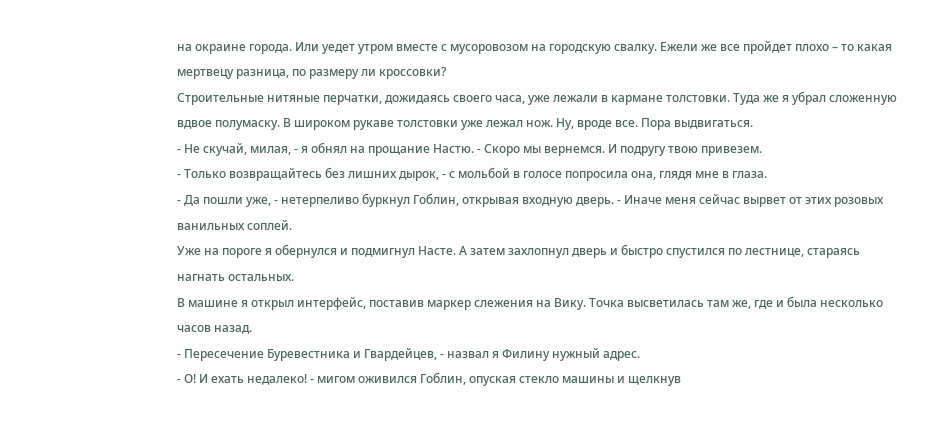на окраине города. Или уедет утром вместе с мусоровозом на городскую свалку. Ежели же все пройдет плохо – то какая мертвецу разница, по размеру ли кроссовки?
Строительные нитяные перчатки, дожидаясь своего часа, уже лежали в кармане толстовки. Туда же я убрал сложенную вдвое полумаску. В широком рукаве толстовки уже лежал нож. Ну, вроде все. Пора выдвигаться.
- Не скучай, милая, - я обнял на прощание Настю. - Скоро мы вернемся. И подругу твою привезем.
- Только возвращайтесь без лишних дырок, - с мольбой в голосе попросила она, глядя мне в глаза.
- Да пошли уже, - нетерпеливо буркнул Гоблин, открывая входную дверь. - Иначе меня сейчас вырвет от этих розовых ванильных соплей.
Уже на пороге я обернулся и подмигнул Насте. А затем захлопнул дверь и быстро спустился по лестнице, стараясь нагнать остальных.
В машине я открыл интерфейс, поставив маркер слежения на Вику. Точка высветилась там же, где и была несколько часов назад.
- Пересечение Буревестника и Гвардейцев, - назвал я Филину нужный адрес.
- О! И ехать недалеко! - мигом оживился Гоблин, опуская стекло машины и щелкнув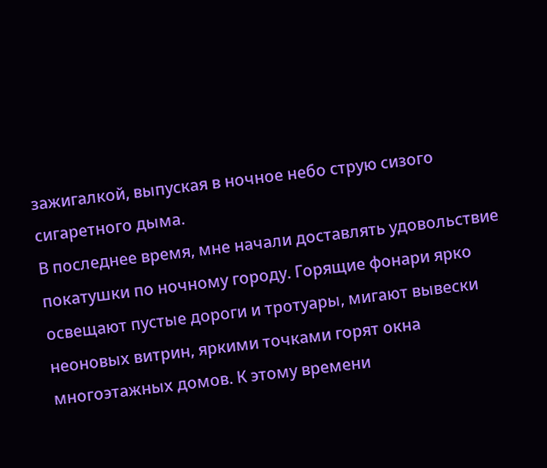зажигалкой, выпуская в ночное небо струю сизого сигаретного дыма.
В последнее время, мне начали доставлять удовольствие покатушки по ночному городу. Горящие фонари ярко освещают пустые дороги и тротуары, мигают вывески неоновых витрин, яркими точками горят окна многоэтажных домов. К этому времени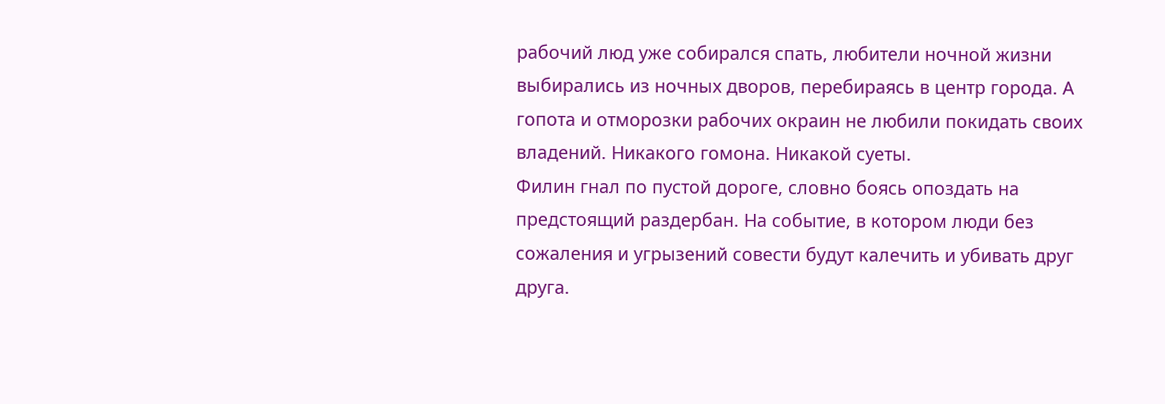рабочий люд уже собирался спать, любители ночной жизни выбирались из ночных дворов, перебираясь в центр города. А гопота и отморозки рабочих окраин не любили покидать своих владений. Никакого гомона. Никакой суеты.
Филин гнал по пустой дороге, словно боясь опоздать на предстоящий раздербан. На событие, в котором люди без сожаления и угрызений совести будут калечить и убивать друг друга.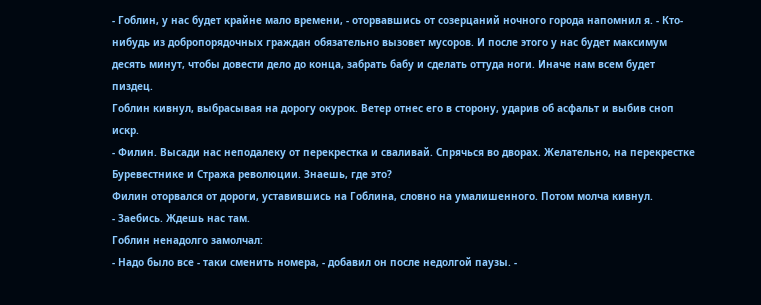- Гоблин, у нас будет крайне мало времени, - оторвавшись от созерцаний ночного города напомнил я. - Кто-нибудь из добропорядочных граждан обязательно вызовет мусоров. И после этого у нас будет максимум десять минут, чтобы довести дело до конца, забрать бабу и сделать оттуда ноги. Иначе нам всем будет пиздец.
Гоблин кивнул, выбрасывая на дорогу окурок. Ветер отнес его в сторону, ударив об асфальт и выбив сноп искр.
- Филин. Высади нас неподалеку от перекрестка и сваливай. Спрячься во дворах. Желательно, на перекрестке Буревестнике и Стража революции. Знаешь, где это?
Филин оторвался от дороги, уставившись на Гоблина, словно на умалишенного. Потом молча кивнул.
- Заебись. Ждешь нас там.
Гоблин ненадолго замолчал:
- Надо было все - таки сменить номера, - добавил он после недолгой паузы. -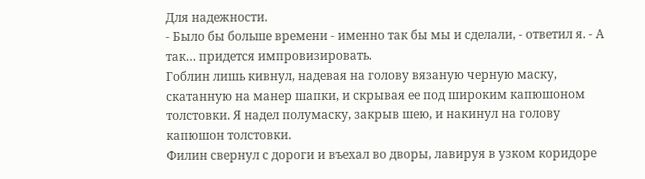Для надежности.
- Было бы больше времени - именно так бы мы и сделали, - ответил я. - А так… придется импровизировать.
Гоблин лишь кивнул, надевая на голову вязаную черную маску, скатанную на манер шапки, и скрывая ее под широким капюшоном толстовки. Я надел полумаску, закрыв шею, и накинул на голову капюшон толстовки.
Филин свернул с дороги и въехал во дворы, лавируя в узком коридоре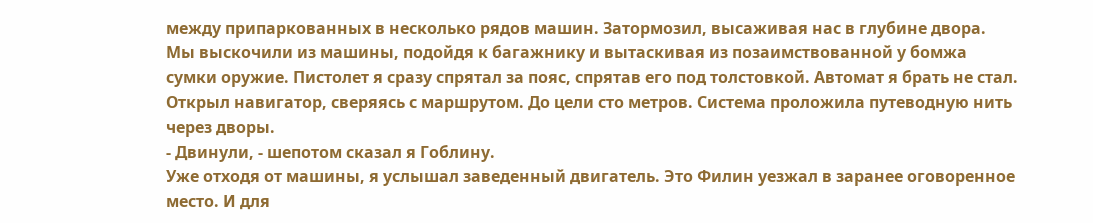между припаркованных в несколько рядов машин. Затормозил, высаживая нас в глубине двора.
Мы выскочили из машины, подойдя к багажнику и вытаскивая из позаимствованной у бомжа сумки оружие. Пистолет я сразу спрятал за пояс, спрятав его под толстовкой. Автомат я брать не стал.
Открыл навигатор, сверяясь с маршрутом. До цели сто метров. Система проложила путеводную нить через дворы.
- Двинули, - шепотом сказал я Гоблину.
Уже отходя от машины, я услышал заведенный двигатель. Это Филин уезжал в заранее оговоренное место. И для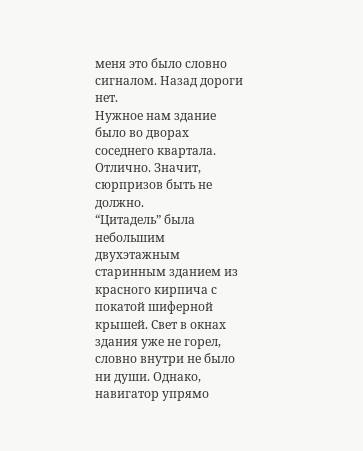меня это было словно сигналом. Назад дороги нет.
Нужное нам здание было во дворах соседнего квартала. Отлично. Значит, сюрпризов быть не должно.
“Цитадель” была небольшим двухэтажным старинным зданием из красного кирпича с покатой шиферной крышей. Свет в окнах здания уже не горел, словно внутри не было ни души. Однако, навигатор упрямо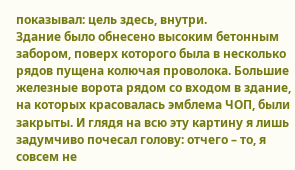показывал: цель здесь, внутри.
Здание было обнесено высоким бетонным забором, поверх которого была в несколько рядов пущена колючая проволока. Большие железные ворота рядом со входом в здание, на которых красовалась эмблема ЧОП, были закрыты. И глядя на всю эту картину я лишь задумчиво почесал голову: отчего – то, я совсем не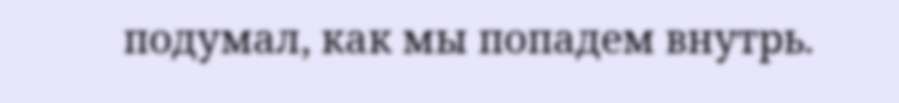подумал, как мы попадем внутрь.